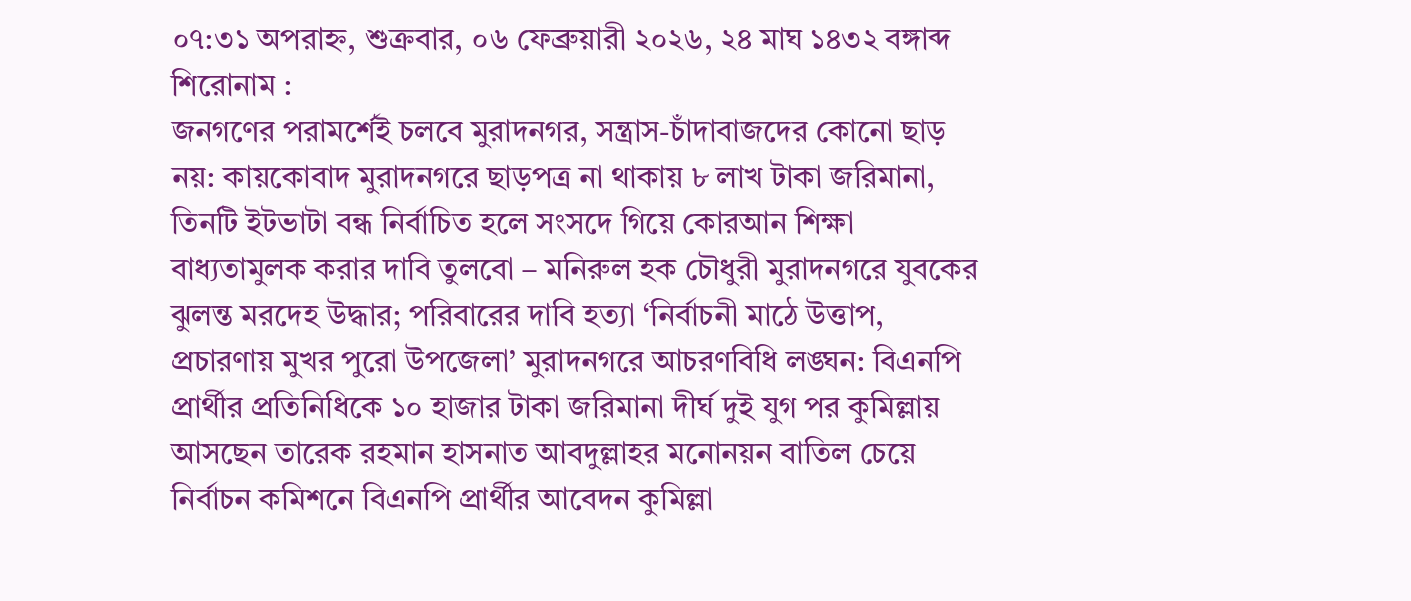০৭:৩১ অপরাহ্ন, শুক্রবার, ০৬ ফেব্রুয়ারী ২০২৬, ২৪ মাঘ ১৪৩২ বঙ্গাব্দ
শিরোনাম :
জনগণের পরামর্শেই চলবে মুরাদনগর, সন্ত্রাস-চাঁদাবাজদের কোনো ছাড় নয়: কায়কোবাদ মুরাদনগরে ছাড়পত্র না থাকায় ৮ লাখ টাকা জরিমানা, তিনটি ইটভাটা বন্ধ নির্বাচিত হলে সংসদে গিয়ে কোরআন শিক্ষা বাধ্যতামুলক করার দাবি তুলবো – মনিরুল হক চৌধুরী মুরাদনগরে যুবকের ঝুলন্ত মরদেহ উদ্ধার; পরিবারের দাবি হত্যা ‘নির্বাচনী মাঠে উত্তাপ, প্রচারণায় মুখর পুরো উপজেলা’ মুরাদনগরে আচরণবিধি লঙ্ঘন: বিএনপি প্রার্থীর প্রতিনিধিকে ১০ হাজার টাকা জরিমানা দীর্ঘ দুই যুগ পর কুমিল্লায় আসছেন তারেক রহমান হাসনাত আবদুল্লাহর মনোনয়ন বাতিল চেয়ে নির্বাচন কমিশনে বিএনপি প্রার্থীর আবেদন কুমিল্লা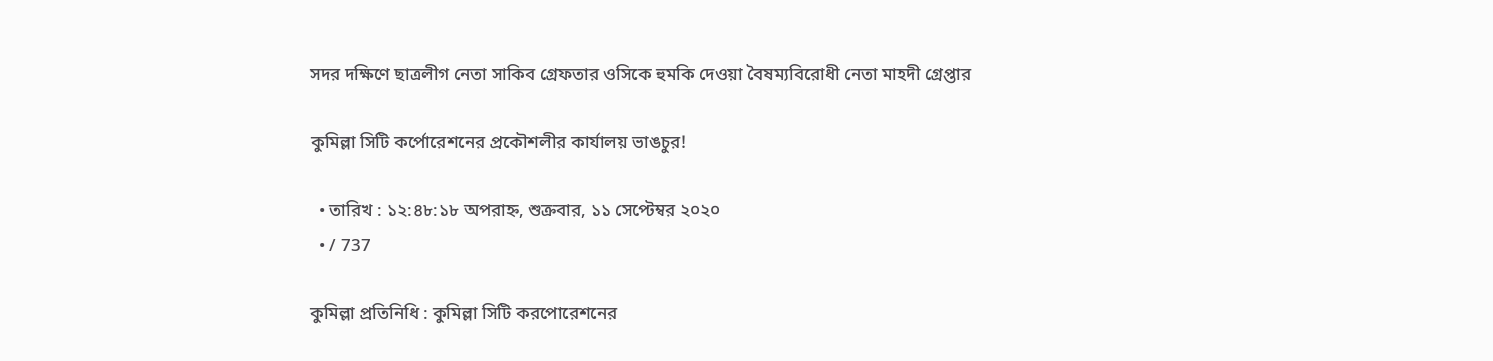সদর দক্ষিণে ছাত্রলীগ নেতা সাকিব গ্রেফতার ওসিকে হুমকি দেওয়া বৈষম্যবিরোধী নেতা মাহদী গ্রেপ্তার

কুমিল্লা সিটি কর্পোরেশনের প্রকৌশলীর কার্যালয় ভাঙচুর!

  • তারিখ : ১২:৪৮:১৮ অপরাহ্ন, শুক্রবার, ১১ সেপ্টেম্বর ২০২০
  • / 737

কুমিল্লা প্রতিনিধি : কুমিল্লা সিটি করপোরেশনের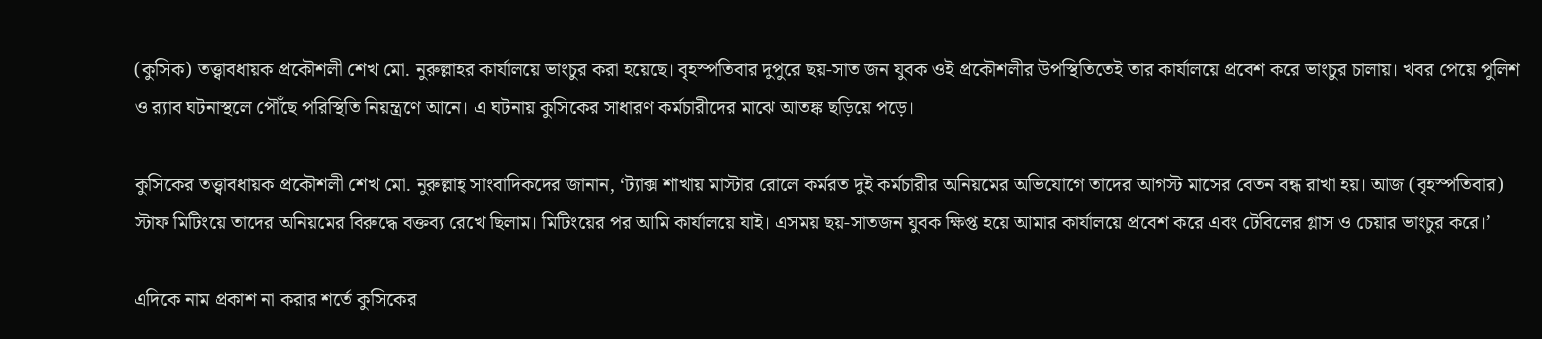(কুসিক) তত্ত্বাবধায়ক প্রকৌশলী শেখ মো. নুরুল্লাহর কার্যালয়ে ভাংচুর করা হয়েছে। বৃহস্পতিবার দুপুরে ছয়-সাত জন যুবক ওই প্রকৌশলীর উপস্থিতিতেই তার কার্যালয়ে প্রবেশ করে ভাংচুর চালায়। খবর পেয়ে পুলিশ ও র‌্যাব ঘটনাস্থলে পৌঁছে পরিস্থিতি নিয়ন্ত্রণে আনে। এ ঘটনায় কুসিকের সাধারণ কর্মচারীদের মাঝে আতঙ্ক ছড়িয়ে পড়ে।

কুসিকের তত্ত্বাবধায়ক প্রকৌশলী শেখ মো. নুরুল্লাহ্ সাংবাদিকদের জানান, ‘ট্যাক্স শাখায় মাস্টার রোলে কর্মরত দুই কর্মচারীর অনিয়মের অভিযোগে তাদের আগস্ট মাসের বেতন বন্ধ রাখা হয়। আজ (বৃহস্পতিবার) স্টাফ মিটিংয়ে তাদের অনিয়মের বিরুদ্ধে বক্তব্য রেখে ছিলাম। মিটিংয়ের পর আমি কার্যালয়ে যাই। এসময় ছয়-সাতজন যুবক ক্ষিপ্ত হয়ে আমার কার্যালয়ে প্রবেশ করে এবং টেবিলের গ্লাস ও চেয়ার ভাংচুর করে।’

এদিকে নাম প্রকাশ না করার শর্তে কুসিকের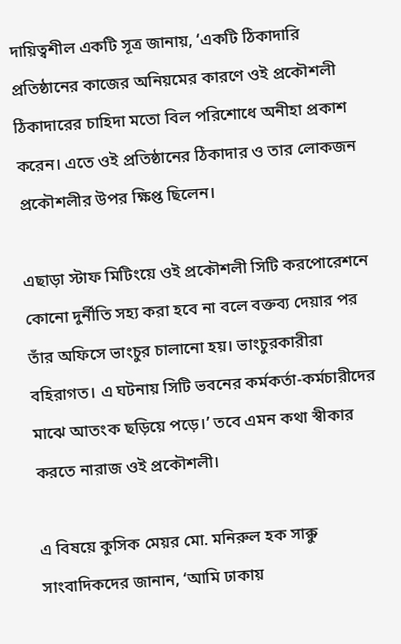দায়িত্বশীল একটি সূত্র জানায়, ‘একটি ঠিকাদারি প্রতিষ্ঠানের কাজের অনিয়মের কারণে ওই প্রকৌশলী ঠিকাদারের চাহিদা মতো বিল পরিশোধে অনীহা প্রকাশ করেন। এতে ওই প্রতিষ্ঠানের ঠিকাদার ও তার লোকজন প্রকৌশলীর উপর ক্ষিপ্ত ছিলেন।

এছাড়া স্টাফ মিটিংয়ে ওই প্রকৌশলী সিটি করপোরেশনে কোনো দুর্নীতি সহ্য করা হবে না বলে বক্তব্য দেয়ার পর তাঁর অফিসে ভাংচুর চালানো হয়। ভাংচুরকারীরা বহিরাগত। এ ঘটনায় সিটি ভবনের কর্মকর্তা-কর্মচারীদের মাঝে আতংক ছড়িয়ে পড়ে।’ তবে এমন কথা স্বীকার করতে নারাজ ওই প্রকৌশলী।

এ বিষয়ে কুসিক মেয়র মো. মনিরুল হক সাক্কু সাংবাদিকদের জানান, ‘আমি ঢাকায়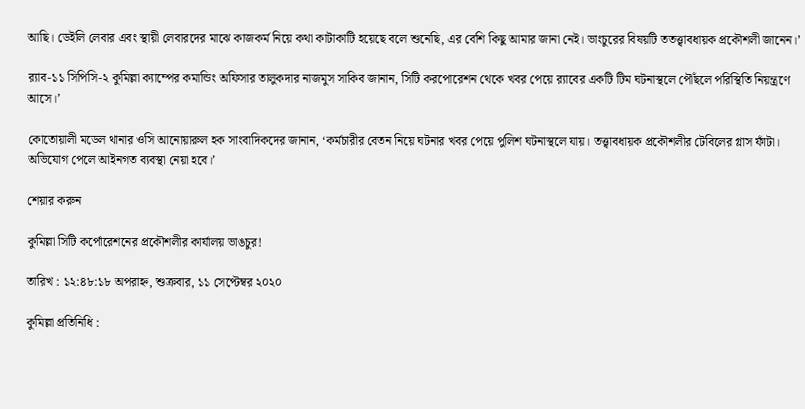আছি। ডেইলি লেবার এবং স্থায়ী লেবারদের মাঝে কাজকর্ম নিয়ে কথা কাটাকাটি হয়েছে বলে শুনেছি, এর বেশি কিছু আমার জানা নেই। ভাংচুরের বিষয়টি ততত্ত্বাবধায়ক প্রকৌশলী জানেন।’

র‌্যাব-১১ সিপিসি-২ কুমিল্লা ক্যাম্পের কমান্ডিং অফিসার তালুকদার নাজমুস সাকিব জানান, সিটি করপোরেশন থেকে খবর পেয়ে র‌্যাবের একটি টিম ঘটনাস্থলে পৌঁছলে পরিস্থিতি নিয়ন্ত্রণে আসে।’

কোতোয়ালী মডেল থানার ওসি আনোয়ারুল হক সাংবাদিকদের জানান, ‘কর্মচারীর বেতন নিয়ে ঘটনার খবর পেয়ে পুলিশ ঘটনাস্থলে যায়। তত্ত্বাবধায়ক প্রকৌশলীর টেবিলের গ্লাস ফাঁটা। অভিযোগ পেলে আইনগত ব্যবস্থা নেয়া হবে।’

শেয়ার করুন

কুমিল্লা সিটি কর্পোরেশনের প্রকৌশলীর কার্যালয় ভাঙচুর!

তারিখ : ১২:৪৮:১৮ অপরাহ্ন, শুক্রবার, ১১ সেপ্টেম্বর ২০২০

কুমিল্লা প্রতিনিধি :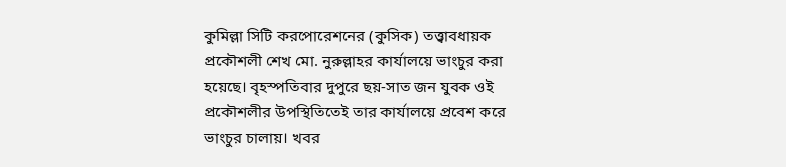কুমিল্লা সিটি করপোরেশনের (কুসিক) তত্ত্বাবধায়ক প্রকৌশলী শেখ মো. নুরুল্লাহর কার্যালয়ে ভাংচুর করা হয়েছে। বৃহস্পতিবার দুপুরে ছয়-সাত জন যুবক ওই প্রকৌশলীর উপস্থিতিতেই তার কার্যালয়ে প্রবেশ করে ভাংচুর চালায়। খবর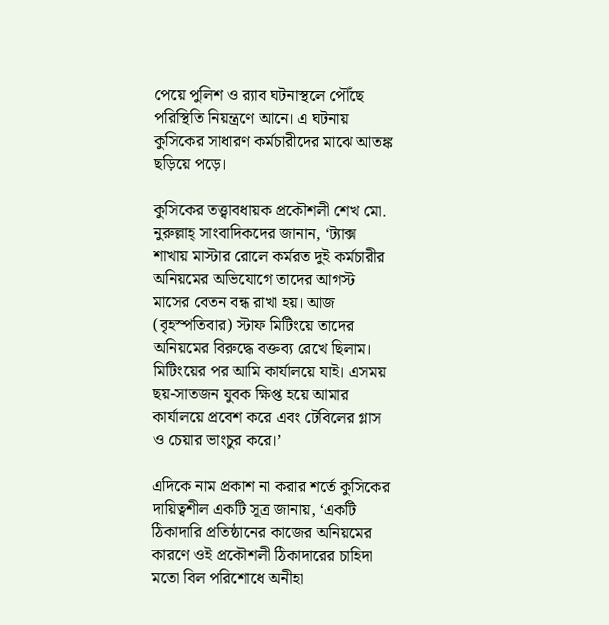পেয়ে পুলিশ ও র‌্যাব ঘটনাস্থলে পৌঁছে পরিস্থিতি নিয়ন্ত্রণে আনে। এ ঘটনায় কুসিকের সাধারণ কর্মচারীদের মাঝে আতঙ্ক ছড়িয়ে পড়ে।

কুসিকের তত্ত্বাবধায়ক প্রকৌশলী শেখ মো. নুরুল্লাহ্ সাংবাদিকদের জানান, ‘ট্যাক্স শাখায় মাস্টার রোলে কর্মরত দুই কর্মচারীর অনিয়মের অভিযোগে তাদের আগস্ট মাসের বেতন বন্ধ রাখা হয়। আজ (বৃহস্পতিবার) স্টাফ মিটিংয়ে তাদের অনিয়মের বিরুদ্ধে বক্তব্য রেখে ছিলাম। মিটিংয়ের পর আমি কার্যালয়ে যাই। এসময় ছয়-সাতজন যুবক ক্ষিপ্ত হয়ে আমার কার্যালয়ে প্রবেশ করে এবং টেবিলের গ্লাস ও চেয়ার ভাংচুর করে।’

এদিকে নাম প্রকাশ না করার শর্তে কুসিকের দায়িত্বশীল একটি সূত্র জানায়, ‘একটি ঠিকাদারি প্রতিষ্ঠানের কাজের অনিয়মের কারণে ওই প্রকৌশলী ঠিকাদারের চাহিদা মতো বিল পরিশোধে অনীহা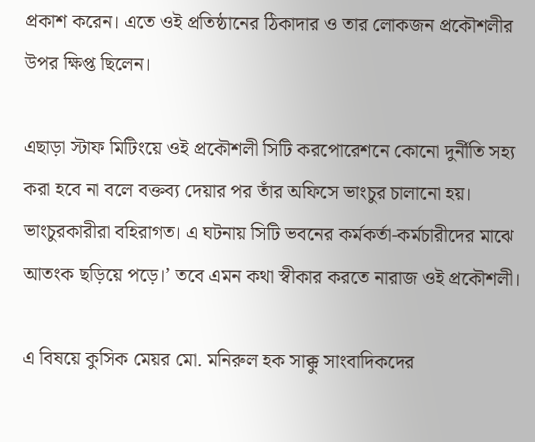প্রকাশ করেন। এতে ওই প্রতিষ্ঠানের ঠিকাদার ও তার লোকজন প্রকৌশলীর উপর ক্ষিপ্ত ছিলেন।

এছাড়া স্টাফ মিটিংয়ে ওই প্রকৌশলী সিটি করপোরেশনে কোনো দুর্নীতি সহ্য করা হবে না বলে বক্তব্য দেয়ার পর তাঁর অফিসে ভাংচুর চালানো হয়। ভাংচুরকারীরা বহিরাগত। এ ঘটনায় সিটি ভবনের কর্মকর্তা-কর্মচারীদের মাঝে আতংক ছড়িয়ে পড়ে।’ তবে এমন কথা স্বীকার করতে নারাজ ওই প্রকৌশলী।

এ বিষয়ে কুসিক মেয়র মো. মনিরুল হক সাক্কু সাংবাদিকদের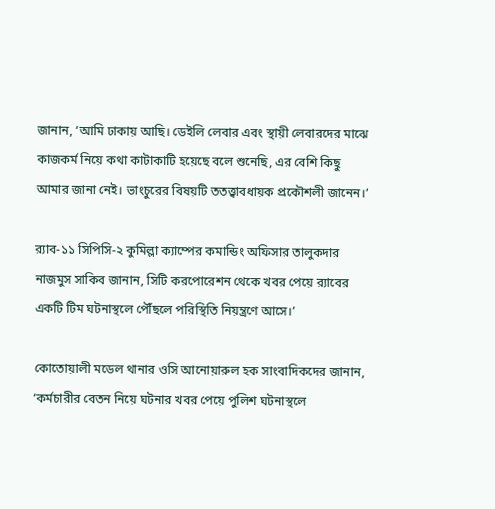জানান, ‘আমি ঢাকায় আছি। ডেইলি লেবার এবং স্থায়ী লেবারদের মাঝে কাজকর্ম নিয়ে কথা কাটাকাটি হয়েছে বলে শুনেছি, এর বেশি কিছু আমার জানা নেই। ভাংচুরের বিষয়টি ততত্ত্বাবধায়ক প্রকৌশলী জানেন।’

র‌্যাব-১১ সিপিসি-২ কুমিল্লা ক্যাম্পের কমান্ডিং অফিসার তালুকদার নাজমুস সাকিব জানান, সিটি করপোরেশন থেকে খবর পেয়ে র‌্যাবের একটি টিম ঘটনাস্থলে পৌঁছলে পরিস্থিতি নিয়ন্ত্রণে আসে।’

কোতোয়ালী মডেল থানার ওসি আনোয়ারুল হক সাংবাদিকদের জানান, ‘কর্মচারীর বেতন নিয়ে ঘটনার খবর পেয়ে পুলিশ ঘটনাস্থলে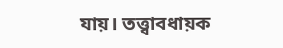যায়। তত্ত্বাবধায়ক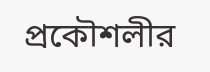প্রকৌশলীর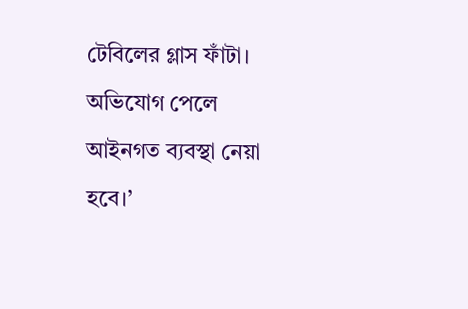টেবিলের গ্লাস ফাঁটা। অভিযোগ পেলে আইনগত ব্যবস্থা নেয়া হবে।’